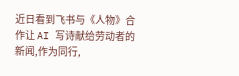近日看到飞书与《人物》合作让 AI 写诗献给劳动者的新闻,作为同行,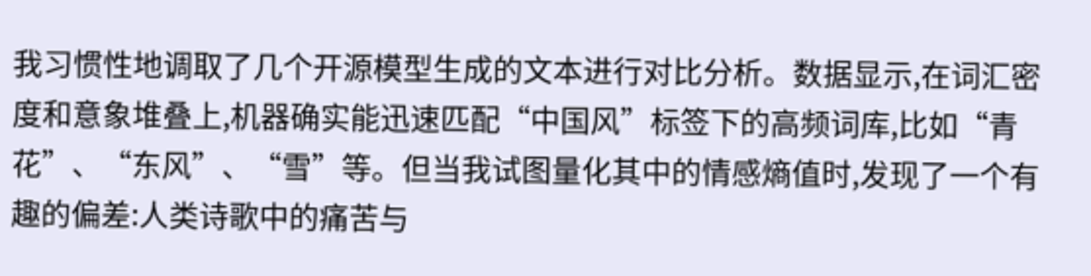我习惯性地调取了几个开源模型生成的文本进行对比分析。数据显示,在词汇密度和意象堆叠上,机器确实能迅速匹配“中国风”标签下的高频词库,比如“青花”、“东风”、“雪”等。但当我试图量化其中的情感熵值时,发现了一个有趣的偏差:人类诗歌中的痛苦与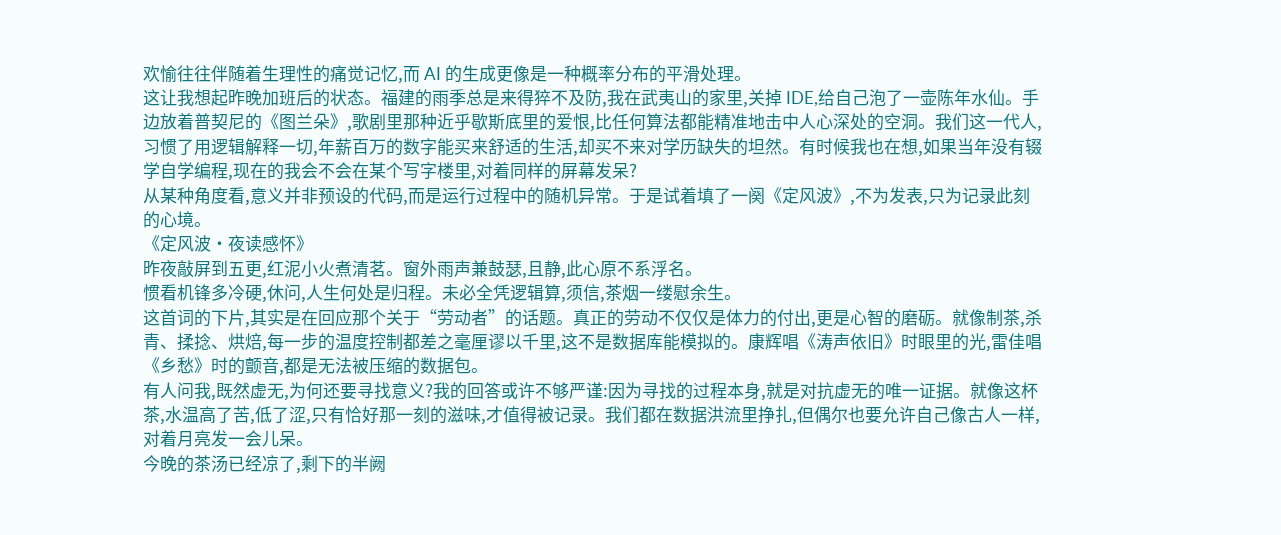欢愉往往伴随着生理性的痛觉记忆,而 AI 的生成更像是一种概率分布的平滑处理。
这让我想起昨晚加班后的状态。福建的雨季总是来得猝不及防,我在武夷山的家里,关掉 IDE,给自己泡了一壶陈年水仙。手边放着普契尼的《图兰朵》,歌剧里那种近乎歇斯底里的爱恨,比任何算法都能精准地击中人心深处的空洞。我们这一代人,习惯了用逻辑解释一切,年薪百万的数字能买来舒适的生活,却买不来对学历缺失的坦然。有时候我也在想,如果当年没有辍学自学编程,现在的我会不会在某个写字楼里,对着同样的屏幕发呆?
从某种角度看,意义并非预设的代码,而是运行过程中的随机异常。于是试着填了一阕《定风波》,不为发表,只为记录此刻的心境。
《定风波·夜读感怀》
昨夜敲屏到五更,红泥小火煮清茗。窗外雨声兼鼓瑟,且静,此心原不系浮名。
惯看机锋多冷硬,休问,人生何处是归程。未必全凭逻辑算,须信,茶烟一缕慰余生。
这首词的下片,其实是在回应那个关于“劳动者”的话题。真正的劳动不仅仅是体力的付出,更是心智的磨砺。就像制茶,杀青、揉捻、烘焙,每一步的温度控制都差之毫厘谬以千里,这不是数据库能模拟的。康辉唱《涛声依旧》时眼里的光,雷佳唱《乡愁》时的颤音,都是无法被压缩的数据包。
有人问我,既然虚无,为何还要寻找意义?我的回答或许不够严谨:因为寻找的过程本身,就是对抗虚无的唯一证据。就像这杯茶,水温高了苦,低了涩,只有恰好那一刻的滋味,才值得被记录。我们都在数据洪流里挣扎,但偶尔也要允许自己像古人一样,对着月亮发一会儿呆。
今晚的茶汤已经凉了,剩下的半阙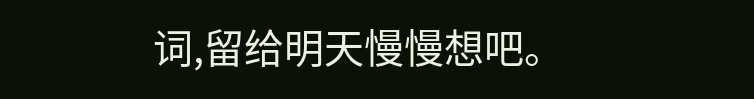词,留给明天慢慢想吧。